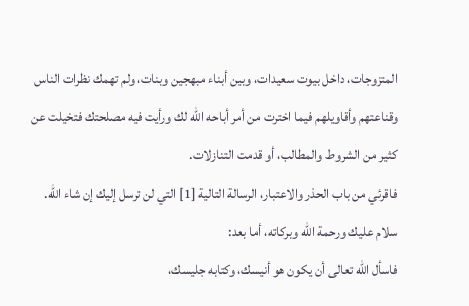المتزوجات، داخل بيوت سعيدات، وبين أبناء مبهجين وبنات، ولم تهمك نظرات الناس وقناعتهم وأقاويلهم فيما اخترت من أمر أباحه الله لك ورأيت فيه مصلحتك فتخيلت عن كثير من الشروط والمطالب، أو قدمت التنازلات.
فاقرئي من باب الحذر والاعتبار، الرسالة التالية [1] التي لن ترسل إليك إن شاء الله.
سلام عليك ورحمة الله وبركاته، أما بعد:
فاسأل الله تعالى أن يكون هو أنيسك، وكتابه جليسك،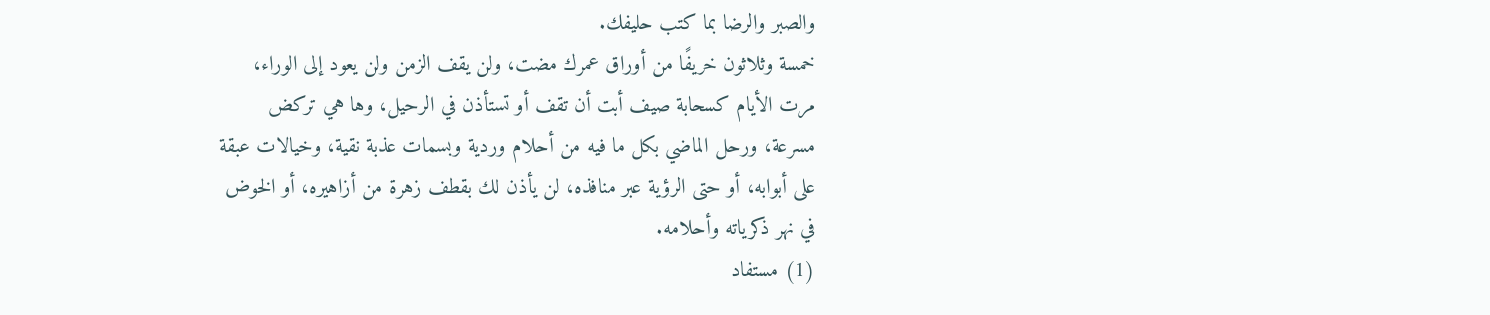والصبر والرضا بما كتب حليفك.
خمسة وثلاثون خريفًا من أوراق عمرك مضت، ولن يقف الزمن ولن يعود إلى الوراء، مرت الأيام كسحابة صيف أبت أن تقف أو تستأذن في الرحيل، وها هي تركض مسرعة، ورحل الماضي بكل ما فيه من أحلام وردية وبسمات عذبة نقية، وخيالات عبقة على أبوابه، أو حتى الرؤية عبر منافذه، لن يأذن لك بقطف زهرة من أزاهيره، أو الخوض في نهر ذكرياته وأحلامه.
(1) مستفاد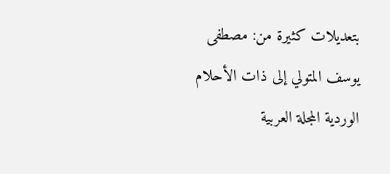بتعديلات كثيرة من: مصطفى يوسف المتولي إلى ذات الأحلام الوردية المجلة العربية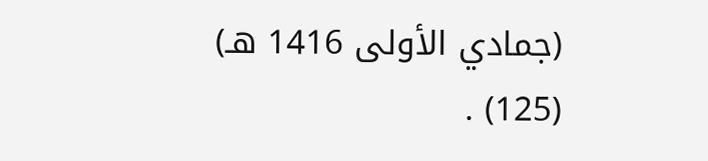(جمادي الأولى 1416 هـ) (125) .